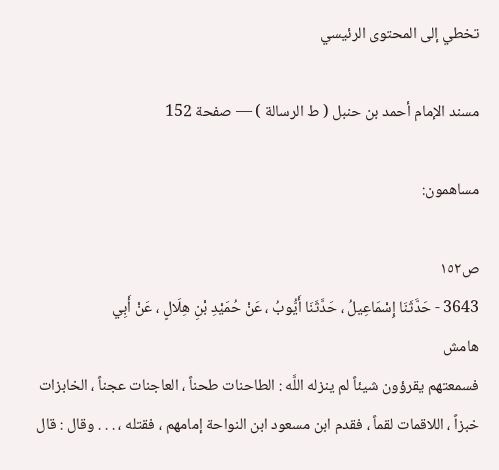تخطي إلى المحتوى الرئيسي

مسند الإمام أحمد بن حنبل ( ط الرسالة ) — صفحة 152

مساهمون:

ص١٥٢
3643 - حَدَّثَنَا إِسْمَاعِيلُ ، حَدَّثَنَا أَيُّوبُ ، عَنْ حُمَيْدِ بْنِ هِلَالٍ ، عَنْ أَبِي
هامش
فسمعتهم يقرؤون شيئاً لم ينزله اللَّه : الطاحنات طحناً ، العاجنات عجناً ، الخابزات خبزاً ، اللاقمات لقماً ، فقدم ابن مسعود ابن النواحة إمامهم ، فقتله ، . . . وقال : قال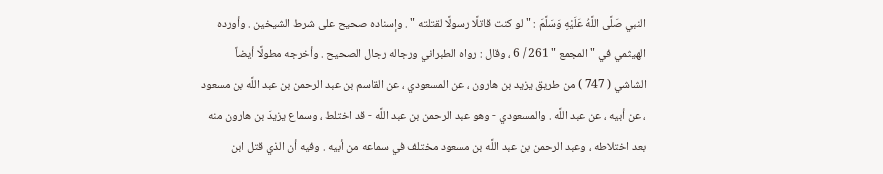النبي صَلَّى اللَّهُ عَلَيْهِ وَسَلَّمَ : " لو كنت قاتلًا رسولًا لقتلته " . وإسناده صحيح على شرط الشيخين . وأورده الهيثمي في " المجمع " 261 / 6 ، وقال : رواه الطبراني ورجاله رجال الصحيح . وأخرجه مطولًا أيضاً الشاشي ( 747 ) من طريق يزيد بن هارون ، عن المسعودي ، عن القاسم بن عبد الرحمن بن عبد اللَّه بن مسعود ، عن أبيه ، عن عبد اللَّه . والمسعودي - وهو عبد الرحمن بن عبد اللَّه - قد اختلط ، وسماع يزيدَ بن هارون منه بعد اختلاطه ، وعبد الرحمن بن عبد اللَّه بن مسعود مختلف في سماعه من أبيه . وفيه أن الذي قتل ابن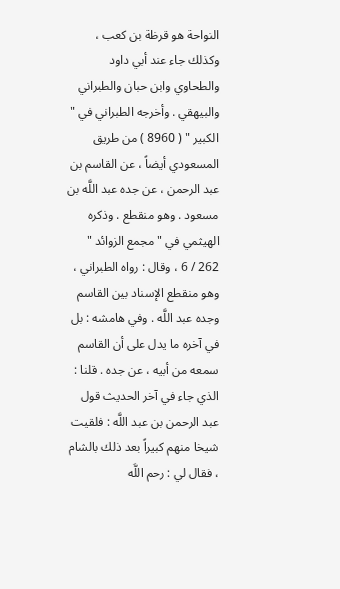النواحة هو قرظة بن كعب ، وكذلك جاء عند أبي داود والطحاوي وابن حبان والطبراني والبيهقي . وأخرجه الطبراني في " الكبير " ( 8960 ) من طريق المسعودي أيضاً ، عن القاسم بن عبد الرحمن ، عن جده عبد اللَّه بن مسعود . وهو منقطع . وذكره الهيثمي في " مجمع الزوائد " 262 / 6 ، وقال : رواه الطبراني ، وهو منقطع الإسناد بين القاسم وجده عبد اللَّه . وفي هامشه : بل في آخره ما يدل على أن القاسم سمعه من أبيه ، عن جده . قلنا : الذي جاء في آخر الحديث قول عبد الرحمن بن عبد اللَّه : فلقيت شيخا منهم كبيراً بعد ذلك بالشام ، فقال لي : رحم اللَّه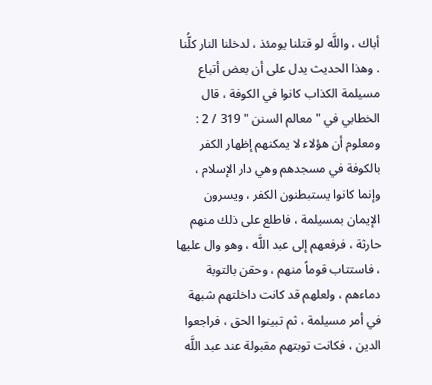أباك ، واللَّه لو قتلنا يومئذ ، لدخلنا النار كلُّنا . وهذا الحديث يدل على أن بعض أتباع مسيلمة الكذاب كانوا في الكوفة ، قال الخطابي في " معالم السنن " 319 / 2 : ومعلوم أن هؤلاء لا يمكنهم إظهار الكفر بالكوفة في مسجدهم وهي دار الإسلام ، وإنما كانوا يستبطنون الكفر ، ويسرون الإيمان بمسيلمة ، فاطلع على ذلك منهم حارثة ، فرفعهم إلى عبد اللَّه ، وهو وال عليها ، فاستتاب قوماً منهم ، وحقن بالتوبة دماءهم ، ولعلهم قد كانت داخلتهم شبهة في أمر مسيلمة ، ثم تبينوا الحق ، فراجعوا الدين ، فكانت توبتهم مقبولة عند عبد اللَّه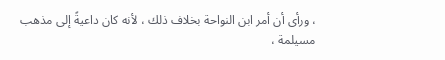، ورأى أن أمر ابن النواحة بخلاف ذلك ، لأنه كان داعيةً إلى مذهب مسيلمة ،